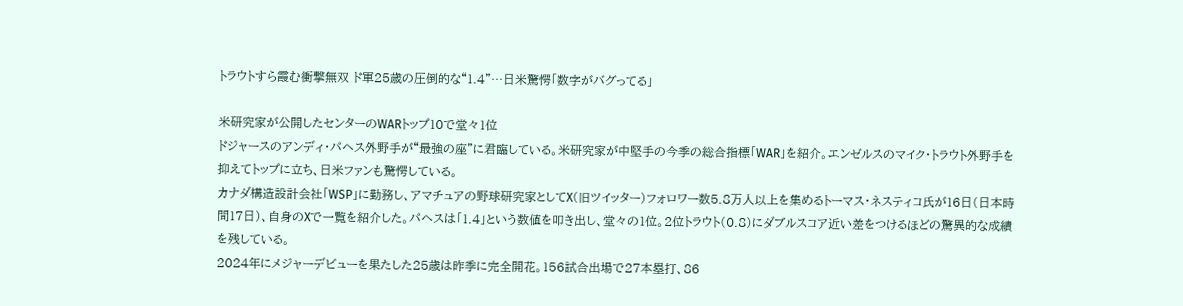トラウトすら霞む衝撃無双 ド軍25歳の圧倒的な“1.4”…日米驚愕「数字がバグってる」

米研究家が公開したセンターのWARトップ10で堂々1位
ドジャースのアンディ・パヘス外野手が“最強の座”に君臨している。米研究家が中堅手の今季の総合指標「WAR」を紹介。エンゼルスのマイク・トラウト外野手を抑えてトップに立ち、日米ファンも驚愕している。
カナダ構造設計会社「WSP」に勤務し、アマチュアの野球研究家としてX(旧ツイッター)フォロワー数5.8万人以上を集めるトーマス・ネスティコ氏が16日(日本時間17日)、自身のXで一覧を紹介した。パヘスは「1.4」という数値を叩き出し、堂々の1位。2位トラウト(0.8)にダブルスコア近い差をつけるほどの驚異的な成績を残している。
2024年にメジャーデビューを果たした25歳は昨季に完全開花。156試合出場で27本塁打、86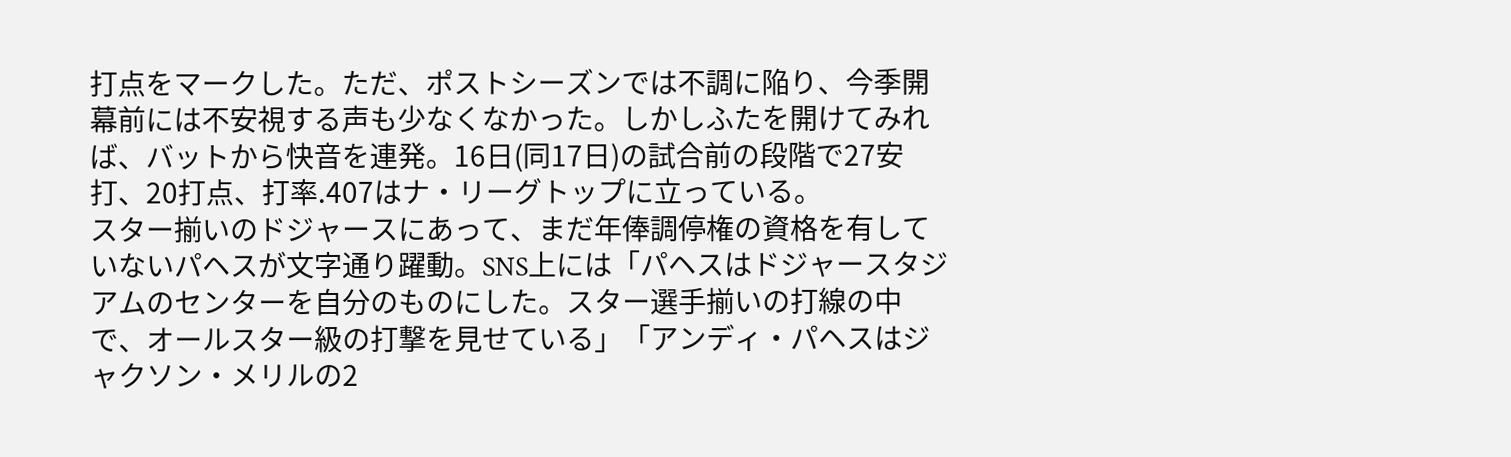打点をマークした。ただ、ポストシーズンでは不調に陥り、今季開幕前には不安視する声も少なくなかった。しかしふたを開けてみれば、バットから快音を連発。16日(同17日)の試合前の段階で27安打、20打点、打率.407はナ・リーグトップに立っている。
スター揃いのドジャースにあって、まだ年俸調停権の資格を有していないパヘスが文字通り躍動。SNS上には「パヘスはドジャースタジアムのセンターを自分のものにした。スター選手揃いの打線の中で、オールスター級の打撃を見せている」「アンディ・パヘスはジャクソン・メリルの2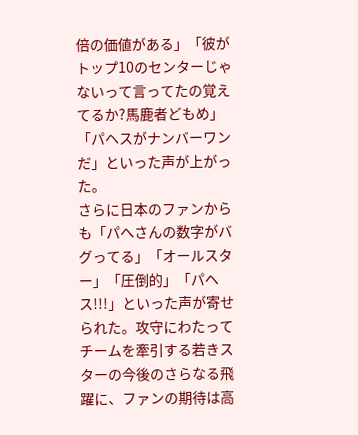倍の価値がある」「彼がトップ10のセンターじゃないって言ってたの覚えてるか?馬鹿者どもめ」「パヘスがナンバーワンだ」といった声が上がった。
さらに日本のファンからも「パへさんの数字がバグってる」「オールスター」「圧倒的」「パヘス!!!」といった声が寄せられた。攻守にわたってチームを牽引する若きスターの今後のさらなる飛躍に、ファンの期待は高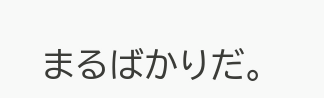まるばかりだ。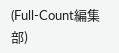(Full-Count編集部)